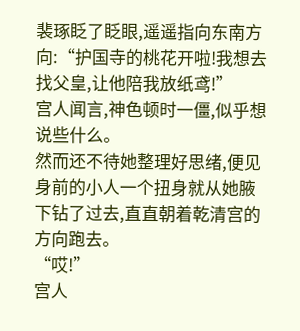裴琢眨了眨眼,遥遥指向东南方向:“护国寺的桃花开啦!我想去找父皇,让他陪我放纸鸢!”
宫人闻言,神色顿时一僵,似乎想说些什么。
然而还不待她整理好思绪,便见身前的小人一个扭身就从她腋下钻了过去,直直朝着乾清宫的方向跑去。
“哎!”
宫人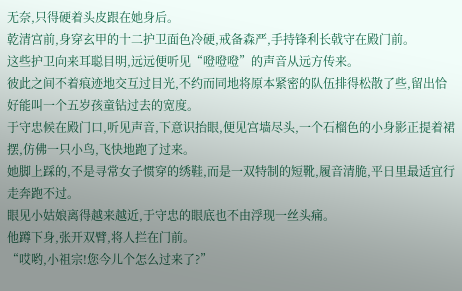无奈,只得硬着头皮跟在她身后。
乾清宫前,身穿玄甲的十二护卫面色冷硬,戒备森严,手持锋利长戟守在殿门前。
这些护卫向来耳聪目明,远远便听见“噔噔噔”的声音从远方传来。
彼此之间不着痕迹地交互过目光,不约而同地将原本紧密的队伍排得松散了些,留出恰好能叫一个五岁孩童钻过去的宽度。
于守忠候在殿门口,听见声音,下意识抬眼,便见宫墙尽头,一个石榴色的小身影正提着裙摆,仿佛一只小鸟,飞快地跑了过来。
她脚上踩的,不是寻常女子惯穿的绣鞋,而是一双特制的短靴,履音清脆,平日里最适宜行走奔跑不过。
眼见小姑娘离得越来越近,于守忠的眼底也不由浮现一丝头痛。
他蹲下身,张开双臂,将人拦在门前。
“哎哟,小祖宗!您今儿个怎么过来了?”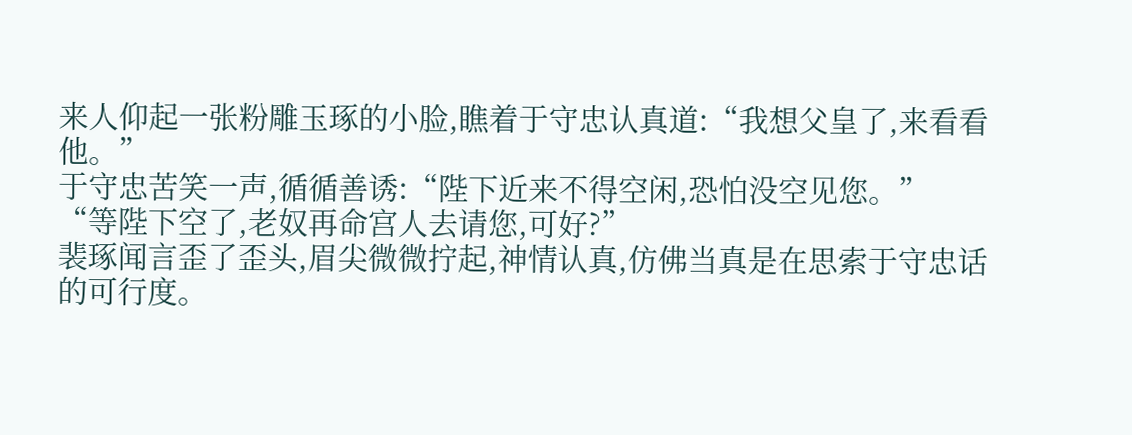来人仰起一张粉雕玉琢的小脸,瞧着于守忠认真道:“我想父皇了,来看看他。”
于守忠苦笑一声,循循善诱:“陛下近来不得空闲,恐怕没空见您。”
“等陛下空了,老奴再命宫人去请您,可好?”
裴琢闻言歪了歪头,眉尖微微拧起,神情认真,仿佛当真是在思索于守忠话的可行度。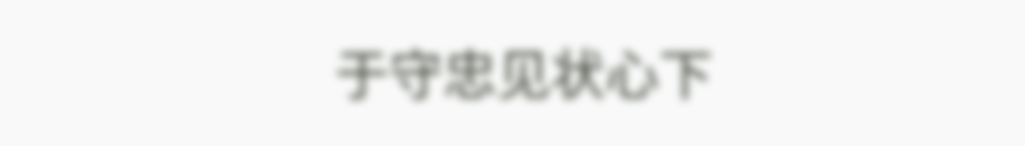于守忠见状心下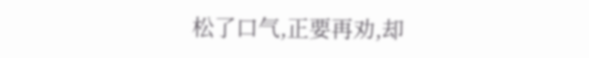松了口气,正要再劝,却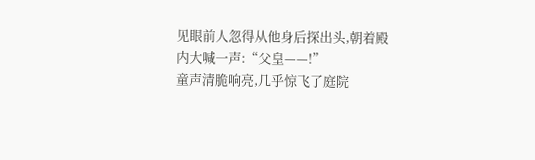见眼前人忽得从他身后探出头,朝着殿内大喊一声:“父皇——!”
童声清脆响亮,几乎惊飞了庭院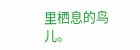里栖息的鸟儿。